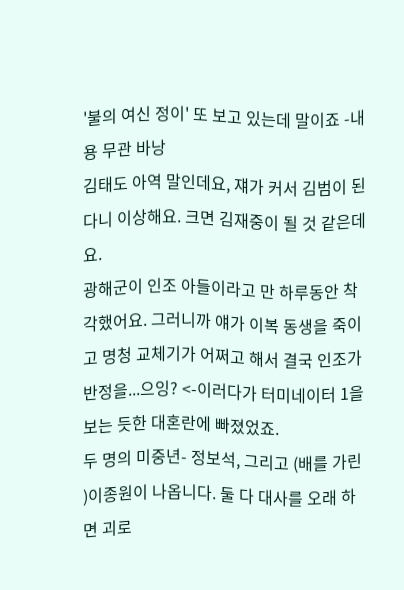'불의 여신 정이' 또 보고 있는데 말이죠 -내용 무관 바낭
김태도 아역 말인데요, 쟤가 커서 김범이 된다니 이상해요. 크면 김재중이 될 것 같은데요.
광해군이 인조 아들이라고 만 하루동안 착각했어요. 그러니까 얘가 이복 동생을 죽이고 명청 교체기가 어쩌고 해서 결국 인조가 반정을...으잉? <-이러다가 터미네이터 1을 보는 듯한 대혼란에 빠졌었죠.
두 명의 미중년- 정보석, 그리고 (배를 가린 )이종원이 나옵니다. 둘 다 대사를 오래 하면 괴로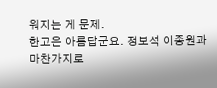워지는 게 문제.
한고은 아름답군요. 정보석 이종원과 마찬가지로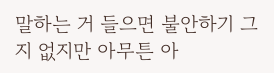말하는 거 들으면 불안하기 그지 없지만 아무튼 아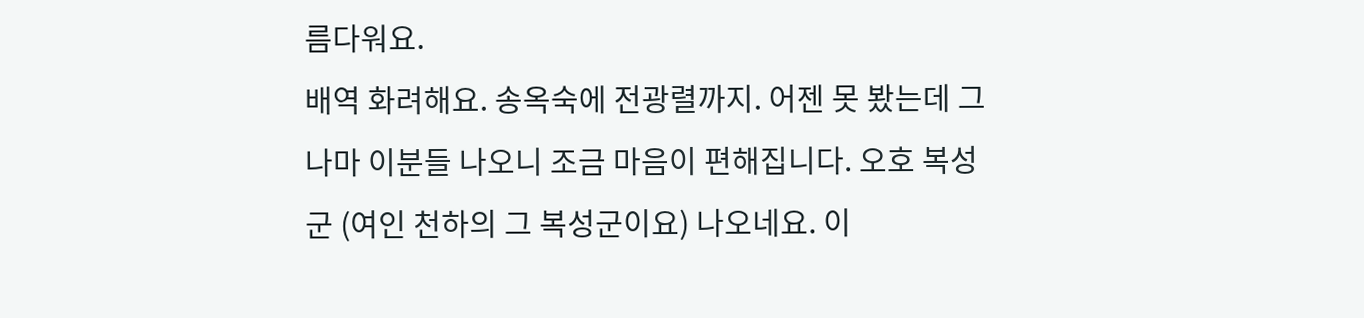름다워요.
배역 화려해요. 송옥숙에 전광렬까지. 어젠 못 봤는데 그나마 이분들 나오니 조금 마음이 편해집니다. 오호 복성군 (여인 천하의 그 복성군이요) 나오네요. 이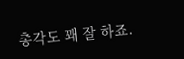총각도 꽤 잘 하죠.